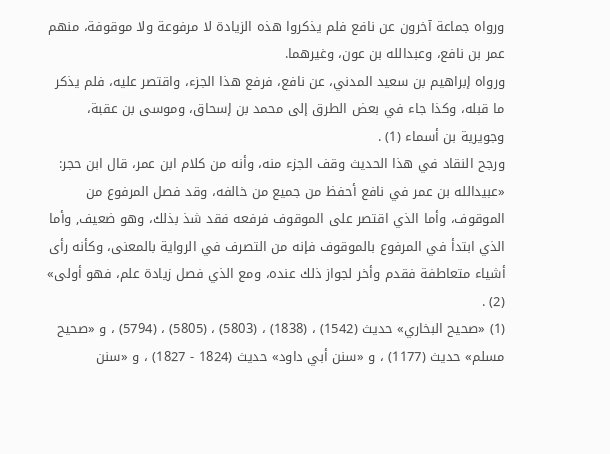ورواه جماعة آخرون عن نافع فلم يذكروا هذه الزيادة لا مرفوعة ولا موقوفة، منهم عمر بن نافع، وعبدالله بن عون، وغيرهما.
ورواه إبراهيم بن سعيد المدني، عن نافع، فرفع هذا الجزء، واقتصر عليه، فلم يذكر ما قبله، وكذا جاء في بعض الطرق إلى محمد بن إسحاق، وموسى بن عقبة، وجويرية بن أسماء (1) .
ورجح النقاد في هذا الحديث وقف الجزء منه، وأنه من كلام ابن عمر، قال ابن حجر: «عبيدالله بن عمر في نافع أحفظ من جميع من خالفه، وقد فصل المرفوع من الموقوف، وأما الذي اقتصر على الموقوف فرفعه فقد شذ بذلك، وهو ضعيف, وأما الذي ابتدأ في المرفوع بالموقوف فإنه من التصرف في الرواية بالمعنى، وكأنه رأى أشياء متعاطفة فقدم وأخر لجواز ذلك عنده، ومع الذي فصل زيادة علم، فهو أولى» (2) .
(1) «صحيح البخاري» حديث (1542) ، (1838) ، (5803) ، (5805) ، (5794) ، و «صحيح مسلم» حديث (1177) ، و «سنن أبي داود» حديث (1824 - 1827) ، و «سنن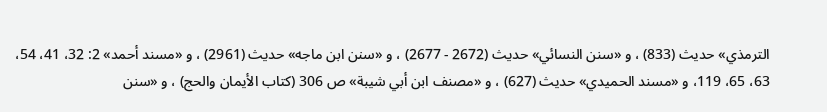الترمذي» حديث (833) ، و «سنن النسائي» حديث (2672 - 2677) ، و «سنن ابن ماجه» حديث (2961) ، و «مسند أحمد» 2: 32، 41، 54، 63، 65، 119، و «مسند الحميدي» حديث (627) ، و «مصنف ابن أبي شيبة» ص 306 (كتاب الأيمان والحج) ، و «سنن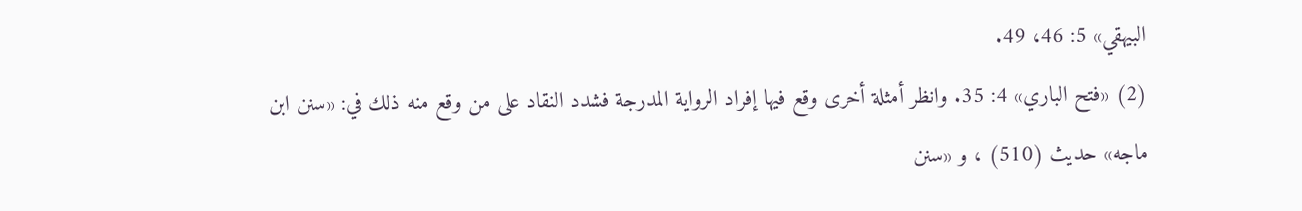البيهقي» 5: 46، 49.
(2) «فتح الباري» 4: 35. وانظر أمثلة أخرى وقع فيها إفراد الرواية المدرجة فشدد النقاد على من وقع منه ذلك في: «سنن ابن ماجه» حديث (510) ، و «سنن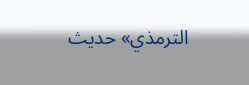الترمذي» حديث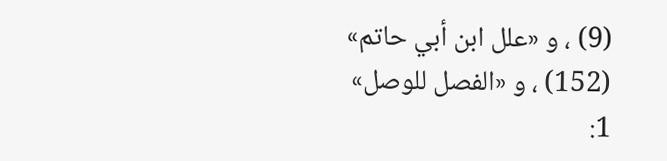(9) ، و «علل ابن أبي حاتم» (152) ، و «الفصل للوصل» 1: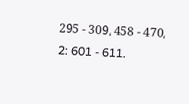295 - 309، 458 - 470، 2: 601 - 611.